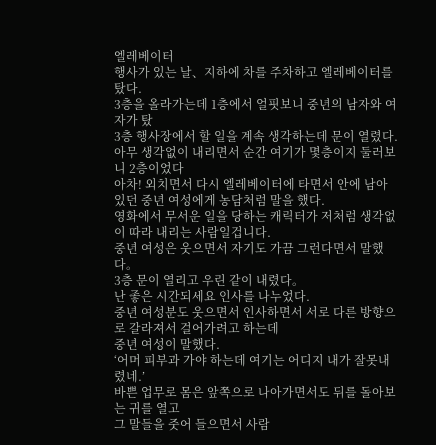엘레베이터
행사가 있는 날、지하에 차를 주차하고 엘레베이터를 탔다.
3층을 올라가는데 1층에서 얼핏보니 중년의 남자와 여자가 탔
3층 행사장에서 할 일을 계속 생각하는데 문이 열렸다.
아무 생각없이 내리면서 순간 여기가 몇층이지 둘러보니 2층이었다
아차! 외치면서 다시 엘레베이터에 타면서 안에 남아 있던 중년 여성에게 농담처럼 말을 했다.
영화에서 무서운 일을 당하는 캐릭터가 저처럼 생각없이 따라 내리는 사람일겁니다.
중년 여성은 웃으면서 자기도 가끔 그런다면서 말했다。
3층 문이 열리고 우린 같이 내렸다。
난 좋은 시간되세요 인사를 나누었다.
중년 여성분도 웃으면서 인사하면서 서로 다른 방향으로 갈라져서 걸어가려고 하는데
중년 여성이 말했다.
‘어머 피부과 가야 하는데 여기는 어디지 내가 잘못내렸네.’
바쁜 업무로 몸은 앞쪽으로 나아가면서도 뒤를 돌아보는 귀를 열고
그 말들을 줏어 들으면서 사람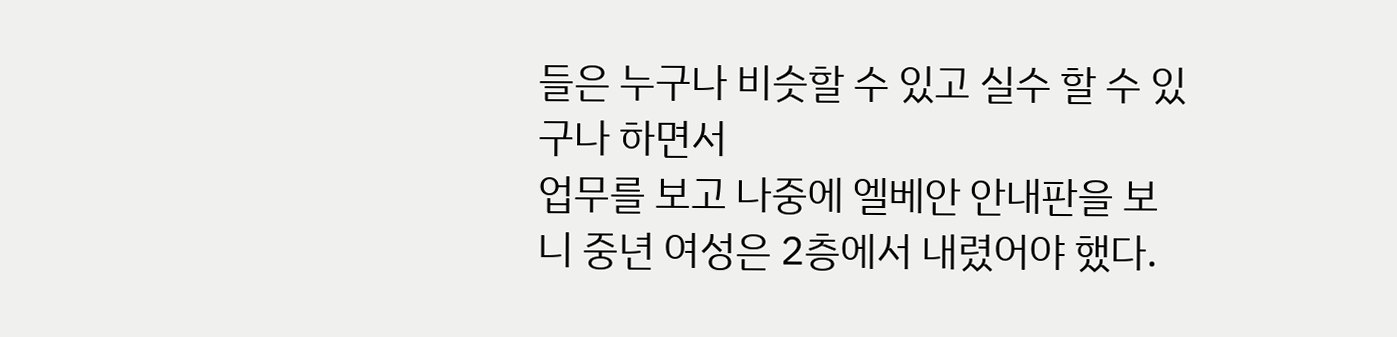들은 누구나 비슷할 수 있고 실수 할 수 있구나 하면서
업무를 보고 나중에 엘베안 안내판을 보니 중년 여성은 2층에서 내렸어야 했다.